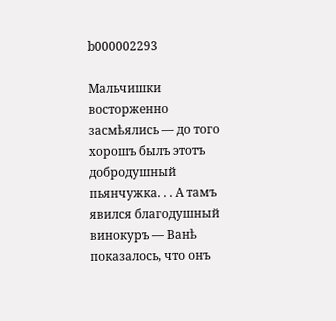b000002293

Мальчишки восторженно засмѣялись — до того хорошъ былъ этотъ добродушный пьянчужка. . . А тамъ явился благодушный винокуръ — Ванѣ показалось, что онъ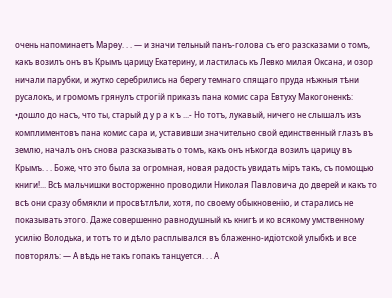очень напоминаетъ Марѳу. . . — и значи тельный панъ-голова съ его разсказами о томъ, какъ возилъ онъ въ Крымъ царицу Екатерину, и ластилась къ Левко милая Оксана, и озор ничали парубки, и жутко серебрились на берегу темнаго спящаго пруда нѣжныя тѣни русалокъ, и громомъ грянулъ строгій приказъ пана комис сара Евтуху Макогоненкѣ: •дошло до насъ, что ты, старый д у р а к ъ ...- Но тотъ, лукавый, ничего не слышалъ изъ комплиментовъ пана комис сара и, уставивши значительно свой единственный глазъ въ землю, началъ онъ снова разсказывать о томъ, какъ онъ нѣкогда возилъ царицу въ Крымъ. . . Боже, что это была за огромная, новая радость увидать міръ такъ, съ помощью книги!... Всѣ мальчишки восторженно проводили Николая Павловича до дверей и какъ то всѣ они сразу обмякли и просвѣтлѣли, хотя, по своему обыкновенію, и старались не показывать этого. Даже совершенно равнодушный къ книгѣ и ко всякому умственному усилію Володька, и тотъ то и дѣло расплывался въ блаженно-идіотской улыбкѣ и все повторялъ: — А вѣдь не такъ гопакъ танцуется. . . А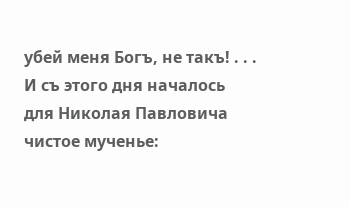убей меня Богъ, не такъ! . . . И съ этого дня началось для Николая Павловича чистое мученье: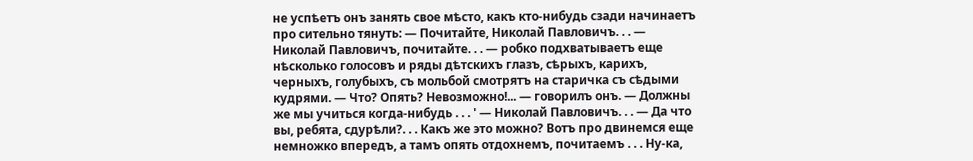не успѣетъ онъ занять свое мѣсто, какъ кто-нибудь сзади начинаетъ про сительно тянуть: — Почитайте, Николай Павловичъ. . . — Николай Павловичъ, почитайте. . . — робко подхватываетъ еще нѣсколько голосовъ и ряды дѣтскихъ глазъ, сѣрыхъ, карихъ, черныхъ, голубыхъ, съ мольбой смотрятъ на старичка съ сѣдыми кудрями. — Что? Опять? Невозможно!... — говорилъ онъ. — Должны же мы учиться когда-нибудь . . . ' — Николай Павловичъ. . . — Да что вы, ребята, сдурѣли?. . . Какъ же это можно? Вотъ про двинемся еще немножко впередъ, а тамъ опять отдохнемъ, почитаемъ . . . Ну-ка,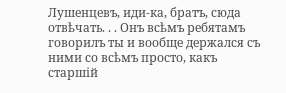Лушенцевъ, иди-ка, братъ, сюда отвѣчать. . . Онъ всѣмъ ребятамъ говорилъ ты и вообще держался съ ними со всѣмъ просто, какъ старшій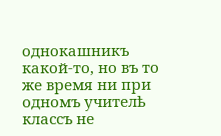однокашникъ какой-то, но въ то же время ни при одномъ учителѣ классъ не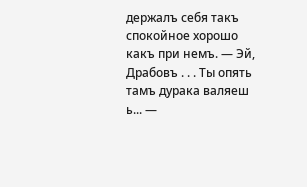держалъ себя такъ спокойное хорошо какъ при немъ. — Эй, Драбовъ . . . Ты опять тамъ дурака валяеш ь... —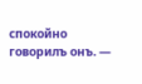спокойно говорилъ онъ. —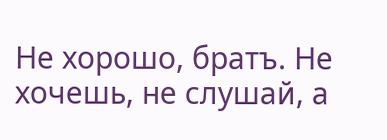Не хорошо, братъ. Не хочешь, не слушай, а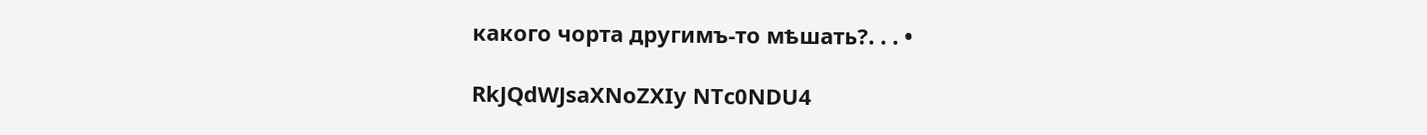какого чорта другимъ-то мѣшать?. . . •

RkJQdWJsaXNoZXIy NTc0NDU4